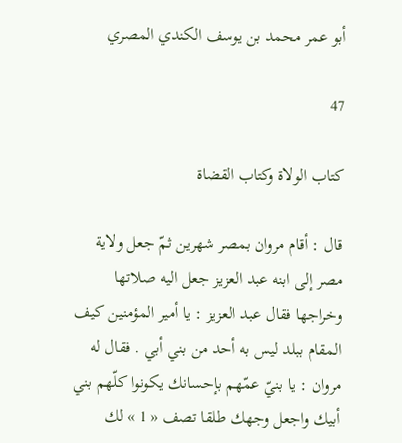أبو عمر محمد بن يوسف الكندي المصري

47

كتاب الولاة وكتاب القضاة

قال : أقام مروان بمصر شهرين ثمّ جعل ولاية مصر إلى ابنه عبد العزيز جعل اليه صلاتها وخراجها فقال عبد العزيز : يا أمير المؤمنين كيف المقام ببلد ليس به أحد من بني أبي . فقال له مروان : يا بنيّ عمّهم بإحسانك يكونوا كلّهم بني أبيك واجعل وجهك طلقا تصف « 1 » لك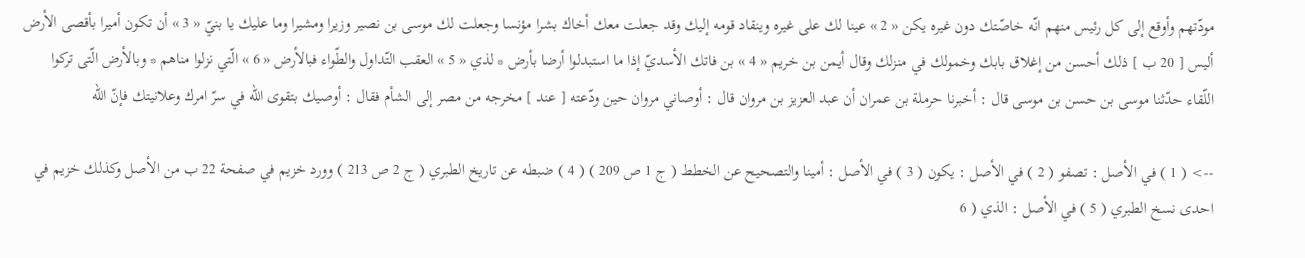مودّتهم وأوقع إلى كل رئيس منهم انّه خاصّتك دون غيره يكن « 2 » عينا لك على غيره وينقاد قومه إليك وقد جعلت معك أخاك بشرا مؤنسا وجعلت لك موسى بن نصير وزيرا ومشيرا وما عليك يا بنيّ « 3 » أن تكون أميرا بأقصى الأرض أليس [ 20 ب ] ذلك أحسن من إغلاق بابك وخمولك في منزلك وقال أيمن بن خريم « 4 » بن فاتك الأسديّ إذا ما استبدلوا أرضا بأرض * لذي « 5 » العقب التّداول والطّواء فبالأرض « 6 » الّتي نزلوا مناهم * وبالأرض الّتى تركوا اللّقاء حدّثنا موسى بن حسن بن موسى قال : أخبرنا حرملة بن عمران أن عبد العزيز بن مروان قال : أوصاني مروان حين ودّعته [ عند ] مخرجه من مصر إلى الشأم فقال : أوصيك بتقوى اللّه في سرّ امرك وعلانيتك فإنّ اللّه

--> ( 1 ) في الأصل : تصفو ( 2 ) في الأصل : يكون ( 3 ) في الأصل : أمينا والتصحيح عن الخطط ( ج 1 ص 209 ) ( 4 ) ضبطه عن تاريخ الطبري ( ج 2 ص 213 ) وورد خزيم في صفحة 22 ب من الأصل وكذلك خزيم في احدى نسخ الطبري ( 5 ) في الأصل : الذي ( 6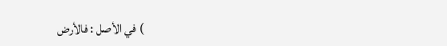) في الأصل : فالأرض